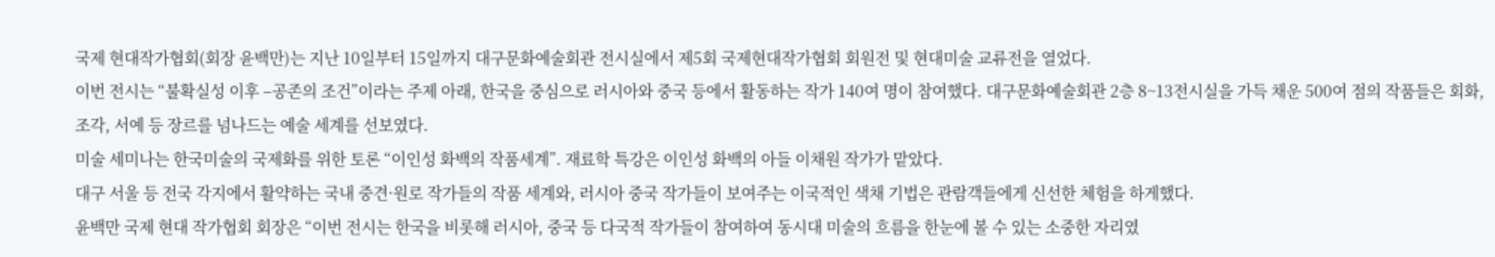국제 현대작가협회(회장 윤백만)는 지난 10일부터 15일까지 대구문화예술회관 전시실에서 제5회 국제현대작가협회 회원전 및 현대미술 교류전을 열었다.
이번 전시는 “불확실성 이후 –공존의 조건”이라는 주제 아래, 한국을 중심으로 러시아와 중국 등에서 활동하는 작가 140여 명이 참여했다. 대구문화예술회관 2층 8~13전시실을 가득 채운 500여 점의 작품들은 회화, 조각, 서예 등 장르를 넘나드는 예술 세계를 선보였다.
미술 세미나는 한국미술의 국제화를 위한 토론 “이인성 화백의 작품세계”. 재료학 특강은 이인성 화백의 아들 이채원 작가가 맡았다.
대구 서울 등 전국 각지에서 활약하는 국내 중견·원로 작가들의 작품 세계와, 러시아 중국 작가들이 보여주는 이국적인 색채 기법은 관람객들에게 신선한 체험을 하게했다.
윤백만 국제 현대 작가협회 회장은 “이번 전시는 한국을 비롯해 러시아, 중국 등 다국적 작가들이 참여하여 동시대 미술의 흐름을 한눈에 볼 수 있는 소중한 자리였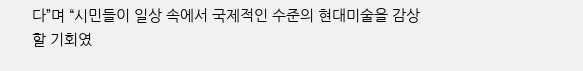다”며 “시민들이 일상 속에서 국제적인 수준의 현대미술을 감상할 기회였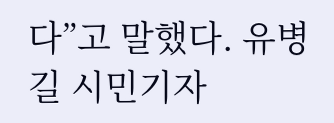다”고 말했다. 유병길 시민기자